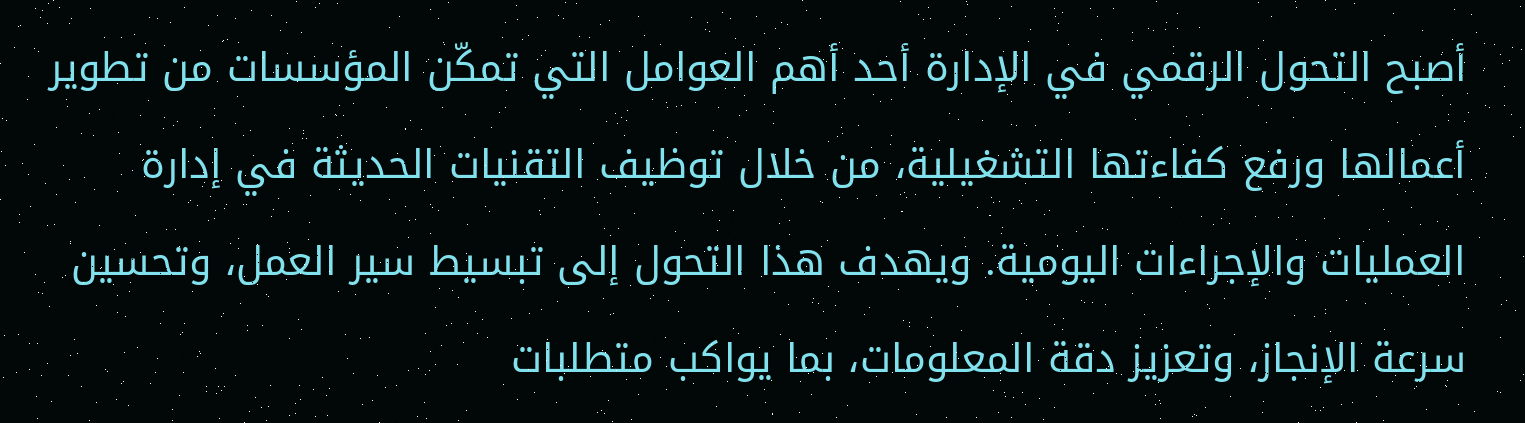أصبح التحول الرقمي في الإدارة أحد أهم العوامل التي تمكّن المؤسسات من تطوير أعمالها ورفع كفاءتها التشغيلية، من خلال توظيف التقنيات الحديثة في إدارة العمليات والإجراءات اليومية. ويهدف هذا التحول إلى تبسيط سير العمل، وتحسين سرعة الإنجاز، وتعزيز دقة المعلومات، بما يواكب متطلبات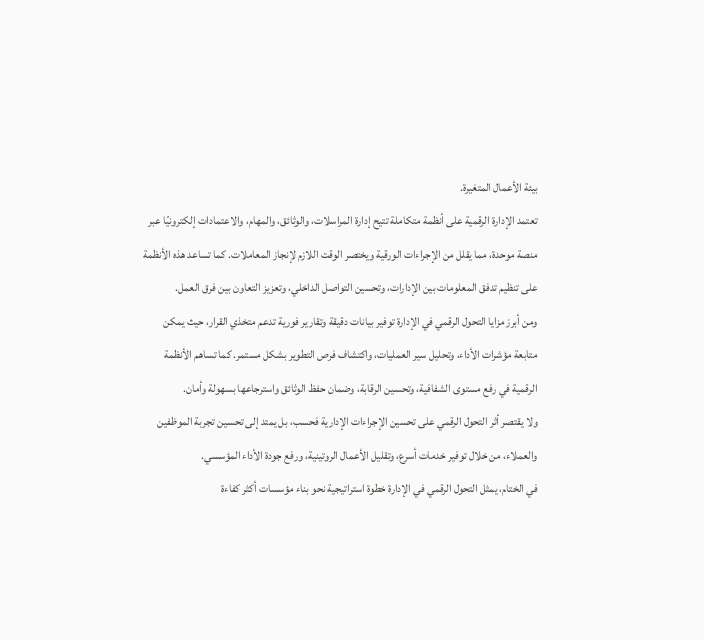بيئة الأعمال المتغيرة.
تعتمد الإدارة الرقمية على أنظمة متكاملة تتيح إدارة المراسلات، والوثائق، والمهام، والاعتمادات إلكترونيًا عبر منصة موحدة، مما يقلل من الإجراءات الورقية ويختصر الوقت اللازم لإنجاز المعاملات. كما تساعد هذه الأنظمة على تنظيم تدفق المعلومات بين الإدارات، وتحسين التواصل الداخلي، وتعزيز التعاون بين فرق العمل.
ومن أبرز مزايا التحول الرقمي في الإدارة توفير بيانات دقيقة وتقارير فورية تدعم متخذي القرار، حيث يمكن متابعة مؤشرات الأداء، وتحليل سير العمليات، واكتشاف فرص التطوير بشكل مستمر. كما تساهم الأنظمة الرقمية في رفع مستوى الشفافية، وتحسين الرقابة، وضمان حفظ الوثائق واسترجاعها بسهولة وأمان.
ولا يقتصر أثر التحول الرقمي على تحسين الإجراءات الإدارية فحسب، بل يمتد إلى تحسين تجربة الموظفين والعملاء، من خلال توفير خدمات أسرع، وتقليل الأعمال الروتينية، ورفع جودة الأداء المؤسسي.
في الختام، يمثل التحول الرقمي في الإدارة خطوة استراتيجية نحو بناء مؤسسات أكثر كفاءة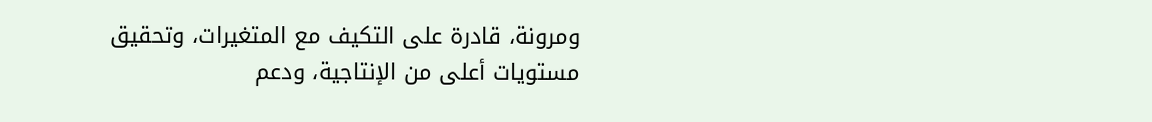ومرونة، قادرة على التكيف مع المتغيرات، وتحقيق مستويات أعلى من الإنتاجية، ودعم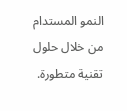النمو المستدام من خلال حلول تقنية متطورة.